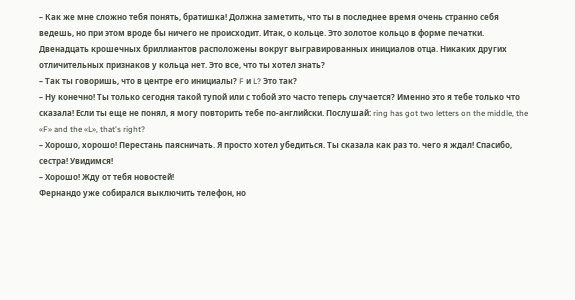– Как же мне сложно тебя понять, братишка! Должна заметить, что ты в последнее время очень странно себя ведешь, но при этом вроде бы ничего не происходит. Итак, о кольце. Это золотое кольцо в форме печатки. Двенадцать крошечных бриллиантов расположены вокруг выгравированных инициалов отца. Никаких других отличительных признаков у кольца нет. Это все, что ты хотел знать?
– Так ты говоришь, что в центре его инициалы? F и L? Это так?
– Ну конечно! Ты только сегодня такой тупой или с тобой это часто теперь случается? Именно это я тебе только что сказала! Если ты еще не понял, я могу повторить тебе по-английски. Послушай: ring has got two letters on the middle, the «F» and the «L», that's right?
– Хорошо, хорошо! Перестань паясничать. Я просто хотел убедиться. Ты сказала как раз то. чего я ждал! Спасибо, сестра! Увидимся!
– Хорошо! Жду от тебя новостей!
Фернандо уже собирался выключить телефон, но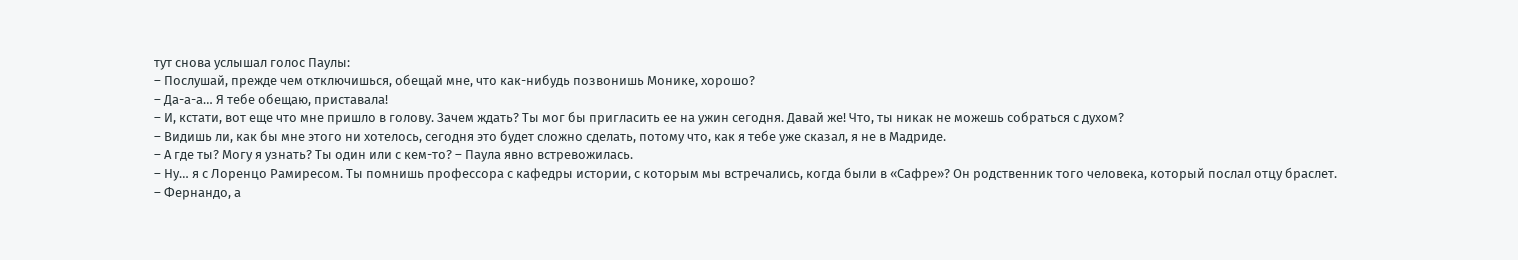тут снова услышал голос Паулы:
– Послушай, прежде чем отключишься, обещай мне, что как-нибудь позвонишь Монике, хорошо?
– Да-а-а… Я тебе обещаю, приставала!
– И, кстати, вот еще что мне пришло в голову. Зачем ждать? Ты мог бы пригласить ее на ужин сегодня. Давай же! Что, ты никак не можешь собраться с духом?
– Видишь ли, как бы мне этого ни хотелось, сегодня это будет сложно сделать, потому что, как я тебе уже сказал, я не в Мадриде.
– А где ты? Могу я узнать? Ты один или с кем-то? – Паула явно встревожилась.
– Ну… я с Лоренцо Рамиресом. Ты помнишь профессора с кафедры истории, с которым мы встречались, когда были в «Сафре»? Он родственник того человека, который послал отцу браслет.
– Фернандо, а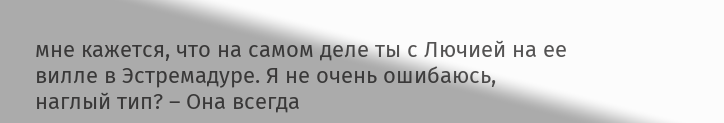мне кажется, что на самом деле ты с Лючией на ее вилле в Эстремадуре. Я не очень ошибаюсь, наглый тип? – Она всегда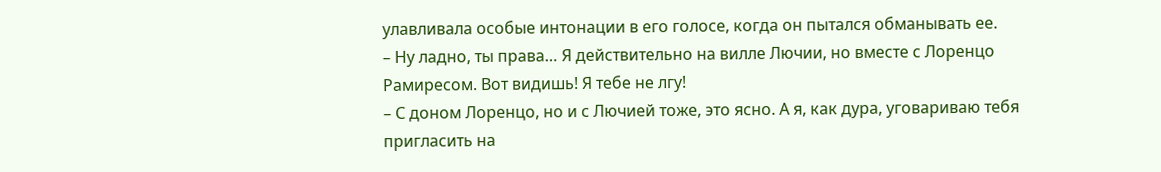улавливала особые интонации в его голосе, когда он пытался обманывать ее.
– Ну ладно, ты права… Я действительно на вилле Лючии, но вместе с Лоренцо Рамиресом. Вот видишь! Я тебе не лгу!
– С доном Лоренцо, но и с Лючией тоже, это ясно. А я, как дура, уговариваю тебя пригласить на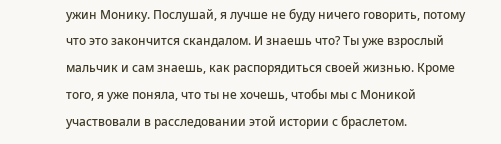ужин Монику. Послушай, я лучше не буду ничего говорить, потому что это закончится скандалом. И знаешь что? Ты уже взрослый мальчик и сам знаешь, как распорядиться своей жизнью. Кроме того, я уже поняла, что ты не хочешь, чтобы мы с Моникой участвовали в расследовании этой истории с браслетом.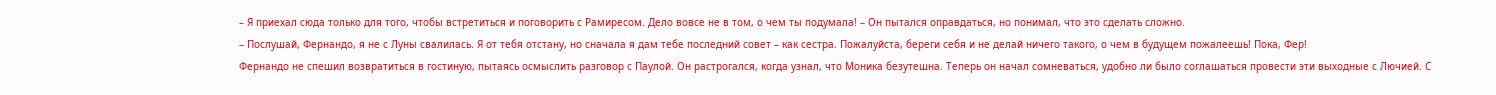– Я приехал сюда только для того, чтобы встретиться и поговорить с Рамиресом. Дело вовсе не в том, о чем ты подумала! – Он пытался оправдаться, но понимал, что это сделать сложно.
– Послушай, Фернандо, я не с Луны свалилась. Я от тебя отстану, но сначала я дам тебе последний совет – как сестра. Пожалуйста, береги себя и не делай ничего такого, о чем в будущем пожалеешь! Пока, Фер!
Фернандо не спешил возвратиться в гостиную, пытаясь осмыслить разговор с Паулой. Он растрогался, когда узнал, что Моника безутешна. Теперь он начал сомневаться, удобно ли было соглашаться провести эти выходные с Лючией. С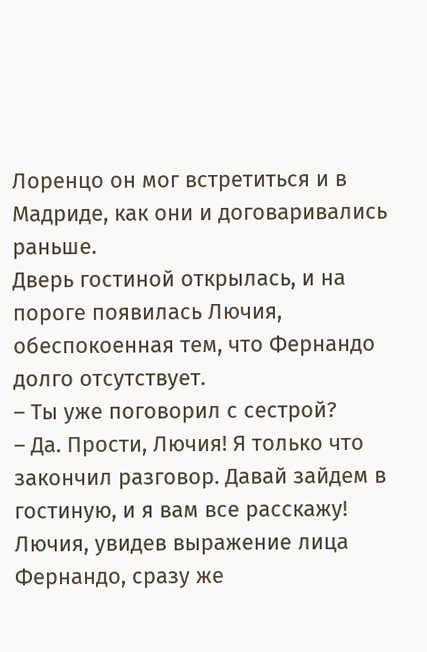Лоренцо он мог встретиться и в Мадриде, как они и договаривались раньше.
Дверь гостиной открылась, и на пороге появилась Лючия, обеспокоенная тем, что Фернандо долго отсутствует.
– Ты уже поговорил с сестрой?
– Да. Прости, Лючия! Я только что закончил разговор. Давай зайдем в гостиную, и я вам все расскажу!
Лючия, увидев выражение лица Фернандо, сразу же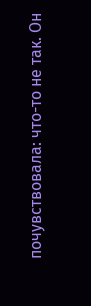почувствовала: что-то не так. Он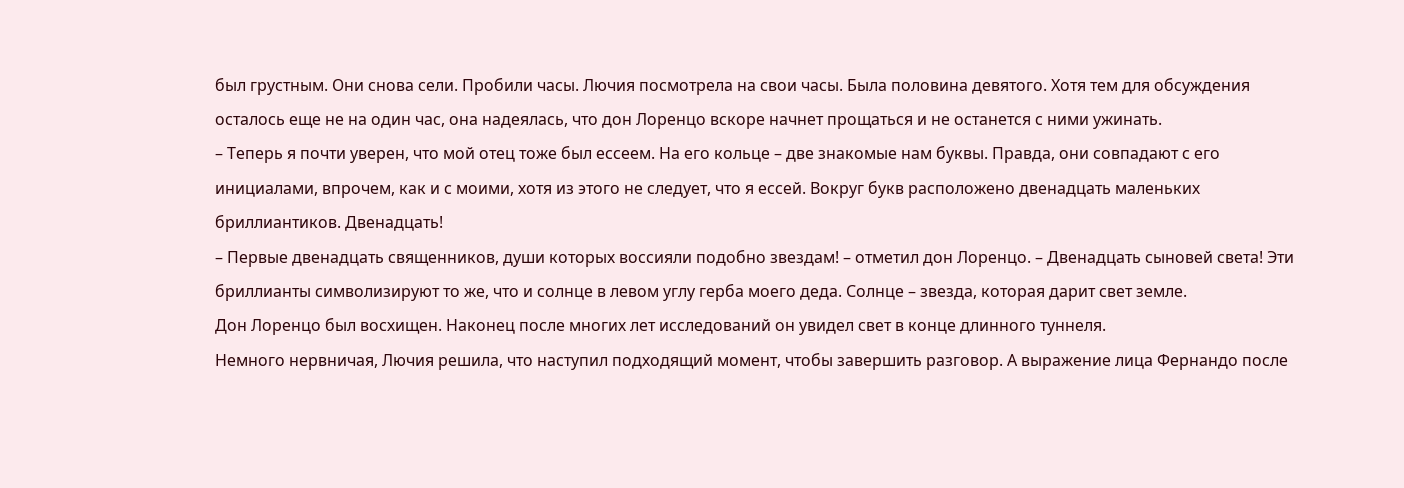был грустным. Они снова сели. Пробили часы. Лючия посмотрела на свои часы. Была половина девятого. Хотя тем для обсуждения осталось еще не на один час, она надеялась, что дон Лоренцо вскоре начнет прощаться и не останется с ними ужинать.
– Теперь я почти уверен, что мой отец тоже был ессеем. На его кольце – две знакомые нам буквы. Правда, они совпадают с его инициалами, впрочем, как и с моими, хотя из этого не следует, что я ессей. Вокруг букв расположено двенадцать маленьких бриллиантиков. Двенадцать!
– Первые двенадцать священников, души которых воссияли подобно звездам! – отметил дон Лоренцо. – Двенадцать сыновей света! Эти бриллианты символизируют то же, что и солнце в левом углу герба моего деда. Солнце – звезда, которая дарит свет земле.
Дон Лоренцо был восхищен. Наконец после многих лет исследований он увидел свет в конце длинного туннеля.
Немного нервничая, Лючия решила, что наступил подходящий момент, чтобы завершить разговор. А выражение лица Фернандо после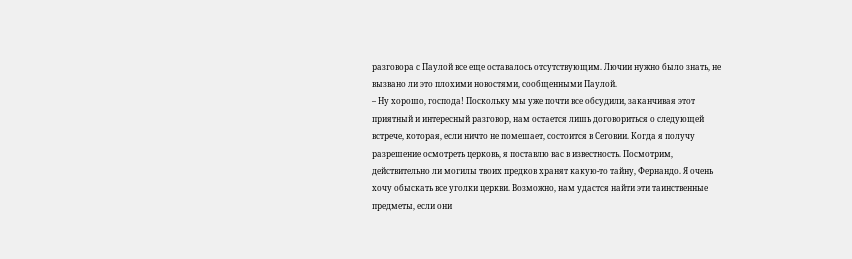разговора с Паулой все еще оставалось отсутствующим. Лючии нужно было знать, не вызвано ли это плохими новостями, сообщенными Паулой.
– Ну хорошо, господа! Поскольку мы уже почти все обсудили, заканчивая этот приятный и интересный разговор, нам остается лишь договориться о следующей встрече, которая, если ничто не помешает, состоится в Сеговии. Когда я получу разрешение осмотреть церковь, я поставлю вас в известность. Посмотрим, действительно ли могилы твоих предков хранят какую-то тайну, Фернандо. Я очень хочу обыскать все уголки церкви. Возможно, нам удастся найти эти таинственные предметы, если они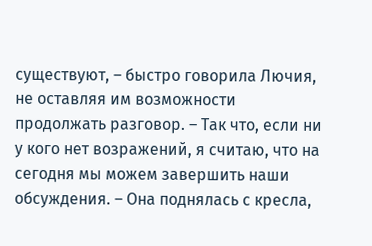существуют, – быстро говорила Лючия, не оставляя им возможности продолжать разговор. – Так что, если ни у кого нет возражений, я считаю, что на сегодня мы можем завершить наши обсуждения. – Она поднялась с кресла,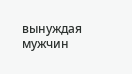вынуждая мужчин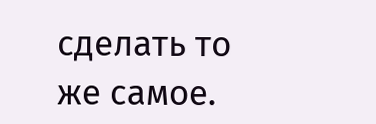сделать то же самое.